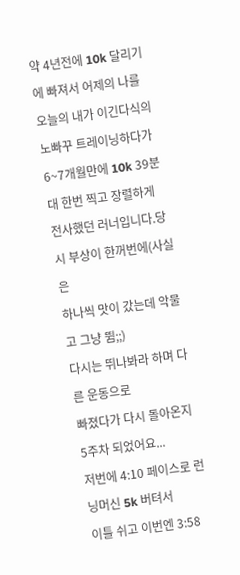약 4년전에 10k 달리기에 빠져서 어제의 나를
오늘의 내가 이긴다식의 노빠꾸 트레이닝하다가
6~7개월만에 10k 39분대 한번 찍고 장렬하게
전사했던 러너입니다.당시 부상이 한꺼번에(사실은
하나씩 맛이 갔는데 악물고 그냥 뜀;;)
다시는 뛰나봐라 하며 다른 운동으로
빠졌다가 다시 돌아온지 5주차 되었어요...
저번에 4:10 페이스로 런닝머신 5k 버텨서
이틀 쉬고 이번엔 3:58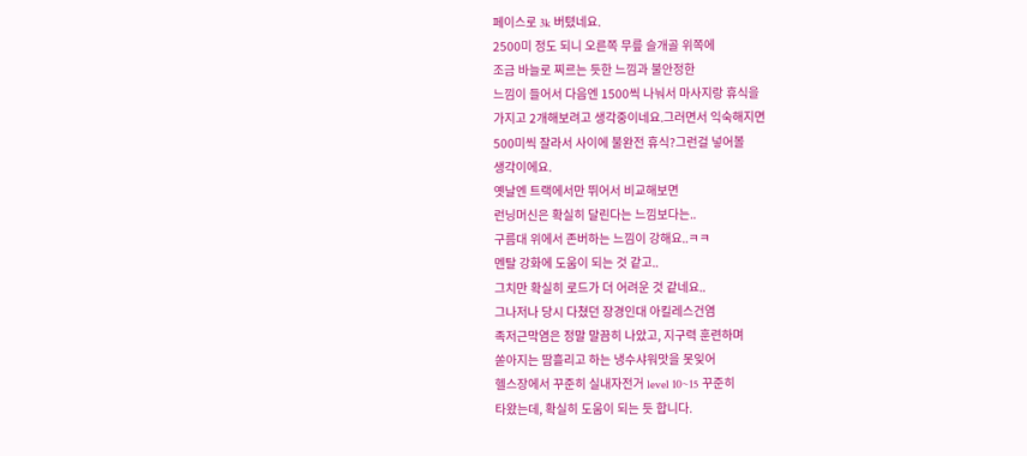페이스로 3k 버텼네요.
2500미 정도 되니 오른쪽 무릎 슬개골 위쪽에
조금 바늘로 찌르는 듯한 느낌과 불안정한
느낌이 들어서 다음엔 1500씩 나눠서 마사지랑 휴식을
가지고 2개해보려고 생각중이네요.그러면서 익숙해지면
500미씩 잘라서 사이에 불완전 휴식?그런걸 넣어볼
생각이에요.
옛날엔 트랙에서만 뛰어서 비교해보면
런닝머신은 확실히 달린다는 느낌보다는..
구름대 위에서 존버하는 느낌이 강해요..ㅋㅋ
멘탈 강화에 도움이 되는 것 같고..
그치만 확실히 로드가 더 어려운 것 같네요..
그나저나 당시 다쳤던 장경인대 아킬레스건염
족저근막염은 정말 말끔히 나았고, 지구력 훈련하며
쏟아지는 땀흘리고 하는 냉수샤워맛을 못잊어
헬스장에서 꾸준히 실내자전거 level 10~15 꾸준히
타왔는데, 확실히 도움이 되는 듯 합니다.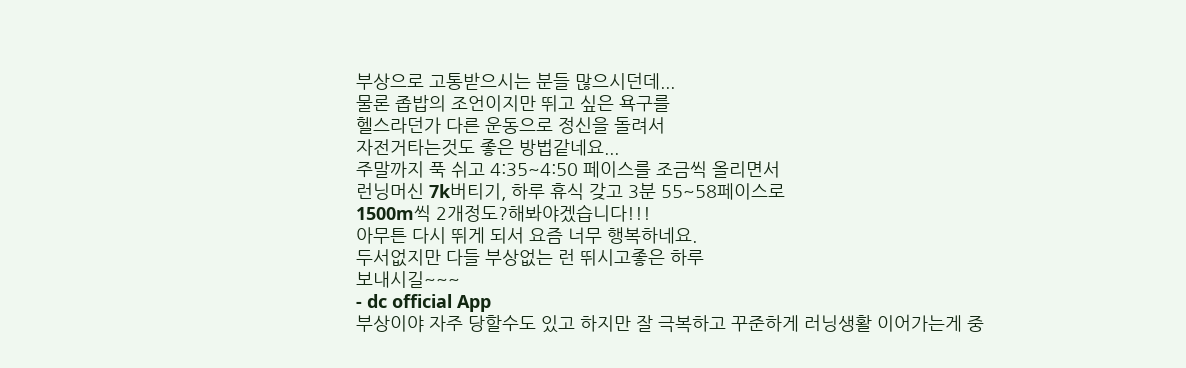부상으로 고통받으시는 분들 많으시던데...
물론 좁밥의 조언이지만 뛰고 싶은 욕구를
헬스라던가 다른 운동으로 정신을 돌려서
자전거타는것도 좋은 방법같네요...
주말까지 푹 쉬고 4:35~4:50 페이스를 조금씩 올리면서
런닝머신 7k버티기, 하루 휴식 갖고 3분 55~58페이스로
1500m씩 2개정도?해봐야겠습니다!!!
아무튼 다시 뛰게 되서 요즘 너무 행복하네요.
두서없지만 다들 부상없는 런 뛰시고좋은 하루
보내시길~~~
- dc official App
부상이야 자주 당할수도 있고 하지만 잘 극복하고 꾸준하게 러닝생활 이어가는게 중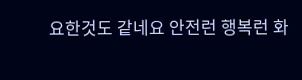요한것도 같네요 안전런 행복런 화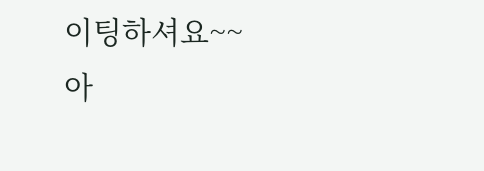이팅하셔요~~
아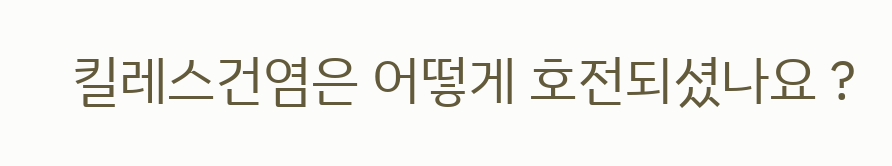킬레스건염은 어떻게 호전되셨나요 ?